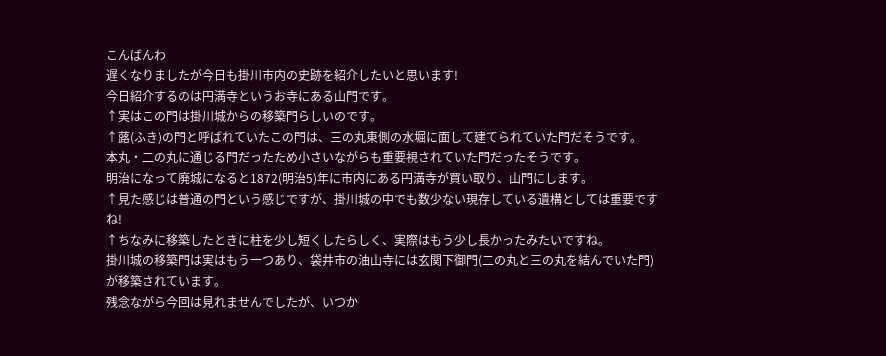こんばんわ
遅くなりましたが今日も掛川市内の史跡を紹介したいと思います!
今日紹介するのは円満寺というお寺にある山門です。
↑実はこの門は掛川城からの移築門らしいのです。
↑蕗(ふき)の門と呼ばれていたこの門は、三の丸東側の水堀に面して建てられていた門だそうです。
本丸・二の丸に通じる門だったため小さいながらも重要視されていた門だったそうです。
明治になって廃城になると1872(明治5)年に市内にある円満寺が買い取り、山門にします。
↑見た感じは普通の門という感じですが、掛川城の中でも数少ない現存している遺構としては重要ですね!
↑ちなみに移築したときに柱を少し短くしたらしく、実際はもう少し長かったみたいですね。
掛川城の移築門は実はもう一つあり、袋井市の油山寺には玄関下御門(二の丸と三の丸を結んでいた門)が移築されています。
残念ながら今回は見れませんでしたが、いつか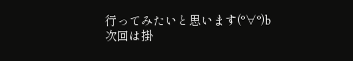行ってみたいと思います(°∀°)b
次回は掛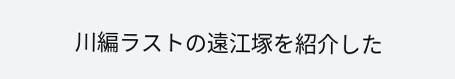川編ラストの遠江塚を紹介した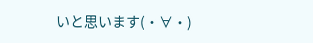いと思います(・∀・)